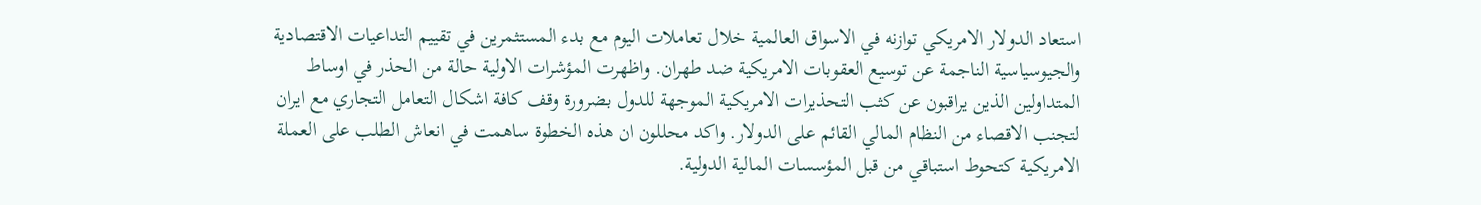استعاد الدولار الامريكي توازنه في الاسواق العالمية خلال تعاملات اليوم مع بدء المستثمرين في تقييم التداعيات الاقتصادية والجيوسياسية الناجمة عن توسيع العقوبات الامريكية ضد طهران. واظهرت المؤشرات الاولية حالة من الحذر في اوساط المتداولين الذين يراقبون عن كثب التحذيرات الامريكية الموجهة للدول بضرورة وقف كافة اشكال التعامل التجاري مع ايران لتجنب الاقصاء من النظام المالي القائم على الدولار. واكد محللون ان هذه الخطوة ساهمت في انعاش الطلب على العملة الامريكية كتحوط استباقي من قبل المؤسسات المالية الدولية.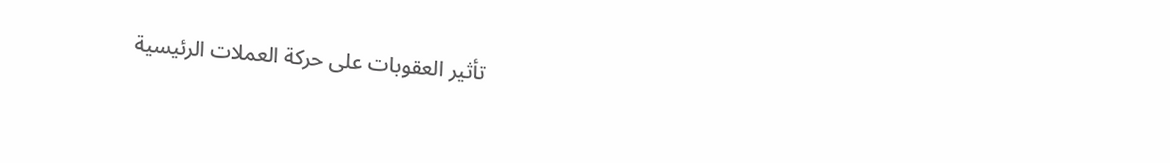تأثير العقوبات على حركة العملات الرئيسية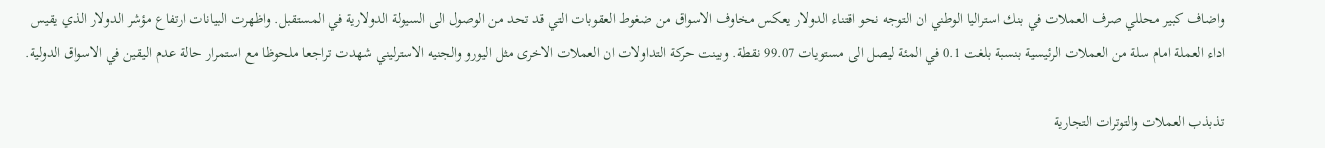واضاف كبير محللي صرف العملات في بنك استراليا الوطني ان التوجه نحو اقتناء الدولار يعكس مخاوف الاسواق من ضغوط العقوبات التي قد تحد من الوصول الى السيولة الدولارية في المستقبل. واظهرت البيانات ارتفاع مؤشر الدولار الذي يقيس اداء العملة امام سلة من العملات الرئيسية بنسبة بلغت 0.1 في المئة ليصل الى مستويات 99.07 نقطة. وبينت حركة التداولات ان العملات الاخرى مثل اليورو والجنيه الاسترليني شهدت تراجعا ملحوظا مع استمرار حالة عدم اليقين في الاسواق الدولية.

تذبذب العملات والتوترات التجارية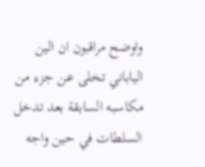واوضح مراقبون ان الين الياباني تخلى عن جزء من مكاسبه السابقة بعد تدخل السلطات في حين واجه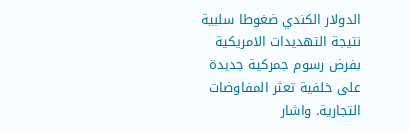الدولار الكندي ضغوطا سلبية نتيجة التهديدات الامريكية بفرض رسوم جمركية جديدة على خلفية تعثر المفاوضات التجارية. واشار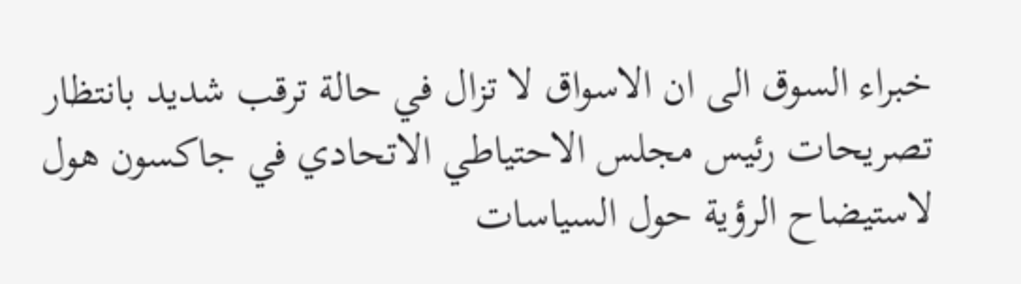خبراء السوق الى ان الاسواق لا تزال في حالة ترقب شديد بانتظار تصريحات رئيس مجلس الاحتياطي الاتحادي في جاكسون هول لاستيضاح الرؤية حول السياسات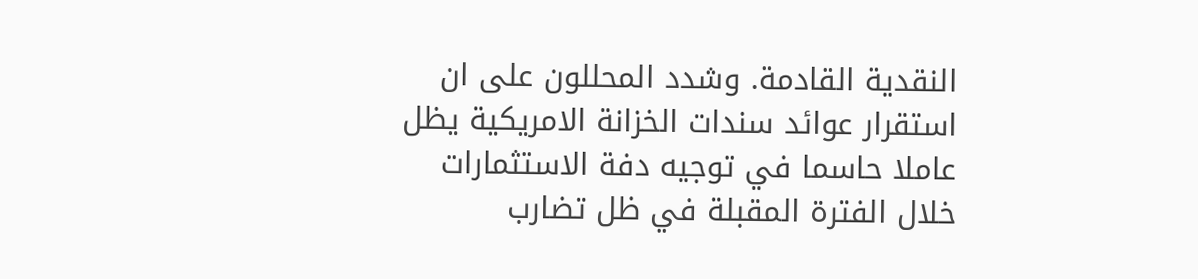النقدية القادمة. وشدد المحللون على ان استقرار عوائد سندات الخزانة الامريكية يظل عاملا حاسما في توجيه دفة الاستثمارات خلال الفترة المقبلة في ظل تضارب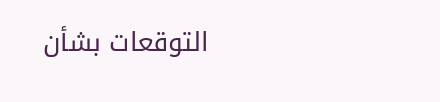التوقعات بشأن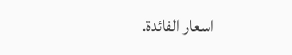اسعار الفائدة.